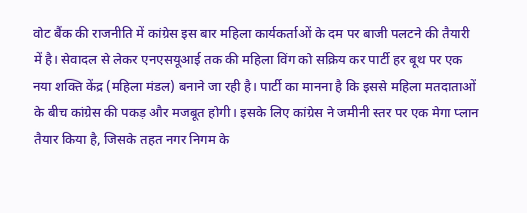वोट बैंक की राजनीति में कांग्रेस इस बार महिला कार्यकर्ताओं के दम पर बाजी पलटने की तैयारी में है। सेवादल से लेकर एनएसयूआई तक की महिला विंग को सक्रिय कर पार्टी हर बूथ पर एक नया शक्ति केंद्र (महिला मंडल) बनाने जा रही है। पार्टी का मानना है कि इससे महिला मतदाताओं के बीच कांग्रेस की पकड़ और मजबूत होगी। इसके लिए कांग्रेस ने जमीनी स्तर पर एक मेगा प्लान तैयार किया है, जिसके तहत नगर निगम के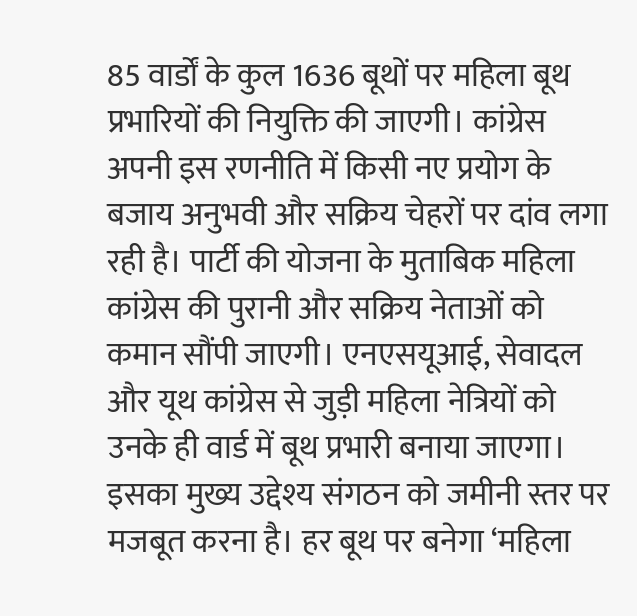85 वार्डों के कुल 1636 बूथों पर महिला बूथ प्रभारियों की नियुक्ति की जाएगी। कांग्रेस अपनी इस रणनीति में किसी नए प्रयोग के बजाय अनुभवी और सक्रिय चेहरों पर दांव लगा रही है। पार्टी की योजना के मुताबिक महिला कांग्रेस की पुरानी और सक्रिय नेताओं को कमान सौंपी जाएगी। एनएसयूआई, सेवादल और यूथ कांग्रेस से जुड़ी महिला नेत्रियों को उनके ही वार्ड में बूथ प्रभारी बनाया जाएगा। इसका मुख्य उद्देश्य संगठन को जमीनी स्तर पर मजबूत करना है। हर बूथ पर बनेगा ‘महिला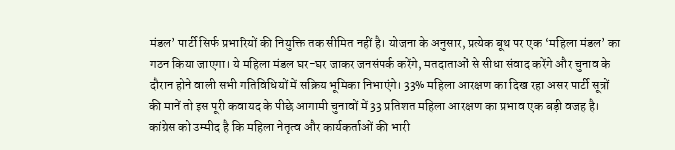मंडल’ पार्टी सिर्फ प्रभारियों की नियुक्ति तक सीमित नहीं है। योजना के अनुसार, प्रत्येक बूथ पर एक ‘महिला मंडल’ का गठन किया जाएगा। ये महिला मंडल घर-घर जाकर जनसंपर्क करेंगे, मतदाताओं से सीधा संवाद करेंगे और चुनाव के दौरान होने वाली सभी गतिविधियों में सक्रिय भूमिका निभाएंगे। 33% महिला आरक्षण का दिख रहा असर पार्टी सूत्रों की मानें तो इस पूरी कवायद के पीछे आगामी चुनावों में 33 प्रतिशत महिला आरक्षण का प्रभाव एक बड़ी वजह है। कांग्रेस को उम्मीद है कि महिला नेतृत्व और कार्यकर्ताओं की भारी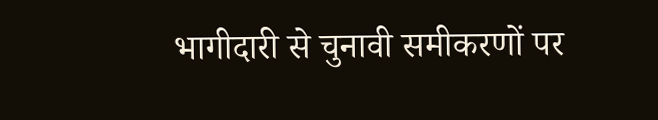भागीदारी से चुनावी समीकरणों पर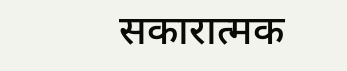सकारात्मक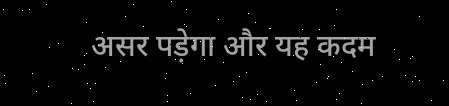असर पड़ेगा और यह कदम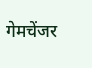गेमचेंजर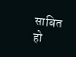साबित हो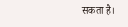सकता है।